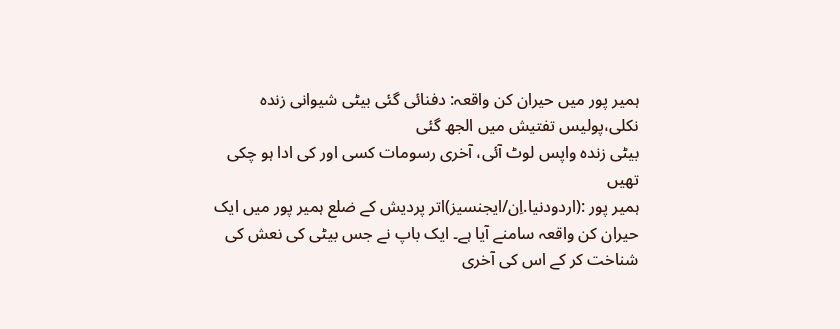ہمیر پور میں حیران کن واقعہ: دفنائی گئی بیٹی شیوانی زندہ نکلی،پولیس تفتیش میں الجھ گئی
بیٹی زندہ واپس لوٹ آئی، آخری رسومات کسی اور کی ادا ہو چکی تھیں
ہمیر پور :(اردودنیا.اِن/ایجنسیز)اتر پردیش کے ضلع ہمیر پور میں ایک حیران کن واقعہ سامنے آیا ہے۔ ایک باپ نے جس بیٹی کی نعش کی شناخت کر کے اس کی آخری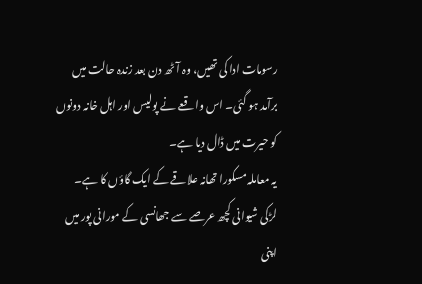رسومات ادا کی تھیں، وہ آٹھ دن بعد زندہ حالت میں برآمد ہو گئی۔ اس واقعے نے پولیس اور اہل خانہ دونوں کو حیرت میں ڈال دیا ہے۔
یہ معاملہ مسکورا تھانہ علاقے کے ایک گاؤں کا ہے۔ لڑکی شیوانی کچھ عرصے سے جھانسی کے مورانی پور میں اپنی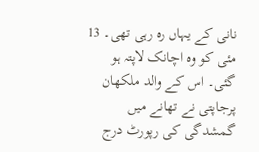نانی کے یہاں رہ رہی تھی۔ 13 مئی کو وہ اچانک لاپتہ ہو گئی۔ اس کے والد ملکھان پرجاپتی نے تھانے میں گمشدگی کی رپورٹ درج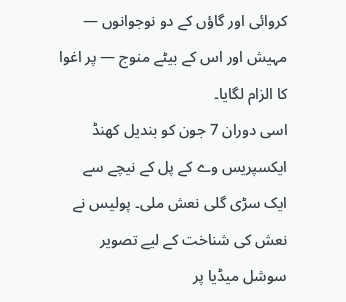کروائی اور گاؤں کے دو نوجوانوں — مہیش اور اس کے بیٹے منوج — پر اغوا کا الزام لگایا۔
اسی دوران 7 جون کو بندیل کھنڈ ایکسپریس وے کے پل کے نیچے سے ایک سڑی گلی نعش ملی۔ پولیس نے نعش کی شناخت کے لیے تصویر سوشل میڈیا پر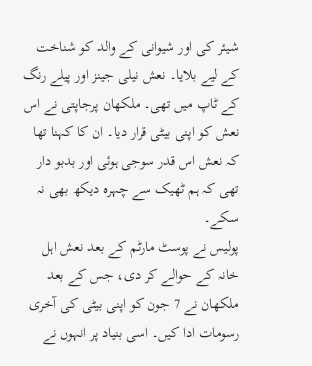شیئر کی اور شیوانی کے والد کو شناخت کے لیے بلایا۔ نعش نیلی جینز اور پیلے رنگ کے ٹاپ میں تھی۔ ملکھان پرجاپتی نے اس نعش کو اپنی بیٹی قرار دیا۔ ان کا کہنا تھا کہ نعش اس قدر سوجی ہوئی اور بدبو دار تھی کہ ہم ٹھیک سے چہرہ دیکھ بھی نہ سکے۔
پولیس نے پوسٹ مارٹم کے بعد نعش اہل خانہ کے حوالے کر دی، جس کے بعد ملکھان نے 7 جون کو اپنی بیٹی کی آخری رسومات ادا کیں۔ اسی بنیاد پر انہوں نے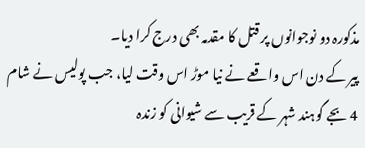مذکورہ دو نوجوانوں پر قتل کا مقدمہ بھی درج کرا دیا۔
پیر کے دن اس واقعے نے نیا موڑ اس وقت لیا، جب پولیس نے شام 4 بجے گوہند شہر کے قریب سے شیوانی کو زندہ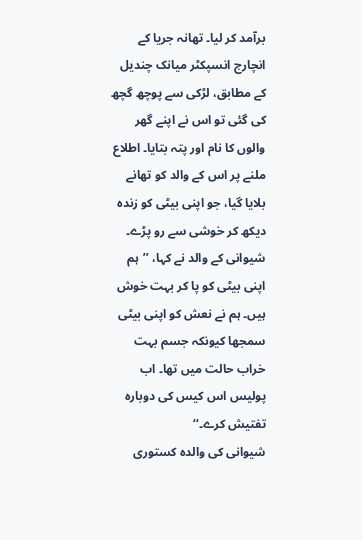برآمد کر لیا۔ تھانہ جریا کے انچارج انسپکٹر میانک چندیل کے مطابق، لڑکی سے پوچھ گچھ کی گئی تو اس نے اپنے گھر والوں کا نام اور پتہ بتایا۔ اطلاع ملنے پر اس کے والد کو تھانے بلایا گیا، جو اپنی بیٹی کو زندہ دیکھ کر خوشی سے رو پڑے۔
شیوانی کے والد نے کہا، ’’ہم اپنی بیٹی کو پا کر بہت خوش ہیں۔ ہم نے نعش کو اپنی بیٹی سمجھا کیونکہ جسم بہت خراب حالت میں تھا۔ اب پولیس اس کیس کی دوبارہ تفتیش کرے۔‘‘
شیوانی کی والدہ کستوری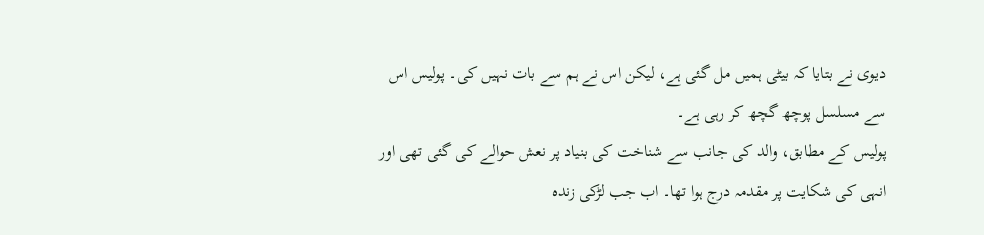دیوی نے بتایا کہ بیٹی ہمیں مل گئی ہے، لیکن اس نے ہم سے بات نہیں کی۔ پولیس اس سے مسلسل پوچھ گچھ کر رہی ہے۔
پولیس کے مطابق، والد کی جانب سے شناخت کی بنیاد پر نعش حوالے کی گئی تھی اور انہی کی شکایت پر مقدمہ درج ہوا تھا۔ اب جب لڑکی زندہ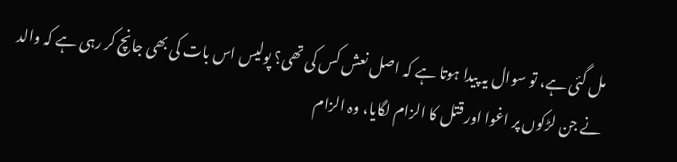مل گئی ہے، تو سوال یہ پیدا ہوتا ہے کہ اصل نعش کس کی تھی؟ پولیس اس بات کی بھی جانچ کر رہی ہے کہ والد نے جن لڑکوں پر اغوا اور قتل کا الزام لگایا، وہ الزام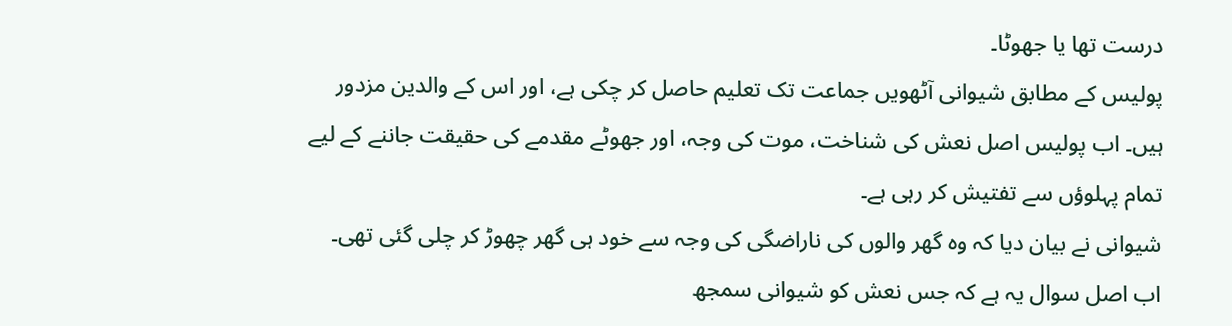درست تھا یا جھوٹا۔
پولیس کے مطابق شیوانی آٹھویں جماعت تک تعلیم حاصل کر چکی ہے، اور اس کے والدین مزدور ہیں۔ اب پولیس اصل نعش کی شناخت، موت کی وجہ، اور جھوٹے مقدمے کی حقیقت جاننے کے لیے تمام پہلوؤں سے تفتیش کر رہی ہے۔
شیوانی نے بیان دیا کہ وہ گھر والوں کی ناراضگی کی وجہ سے خود ہی گھر چھوڑ کر چلی گئی تھی۔
اب اصل سوال یہ ہے کہ جس نعش کو شیوانی سمجھ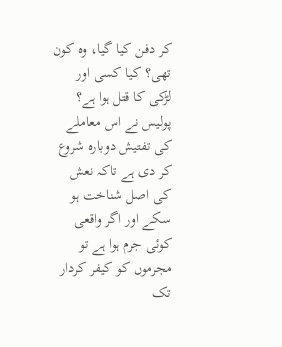کر دفن کیا گیا، وہ کون تھی؟ کیا کسی اور لڑکی کا قتل ہوا ہے؟ پولیس نے اس معاملے کی تفتیش دوبارہ شروع کر دی ہے تاکہ نعش کی اصل شناخت ہو سکے اور اگر واقعی کوئی جرم ہوا ہے تو مجرموں کو کیفر کردار تک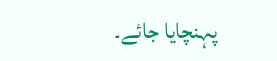پہنچایا جائے۔